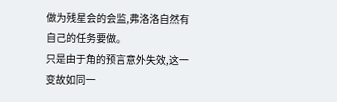做为残星会的会监,弗洛洛自然有自己的任务要做。
只是由于角的预言意外失效,这一变故如同一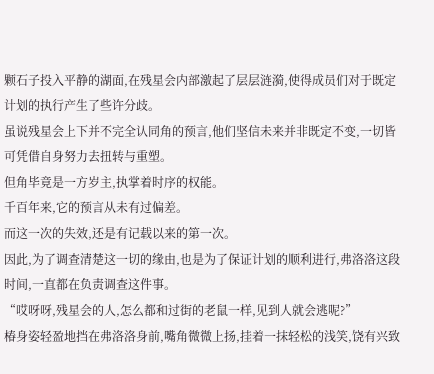颗石子投入平静的湖面,在残星会内部激起了层层涟漪,使得成员们对于既定计划的执行产生了些许分歧。
虽说残星会上下并不完全认同角的预言,他们坚信未来并非既定不变,一切皆可凭借自身努力去扭转与重塑。
但角毕竟是一方岁主,执掌着时序的权能。
千百年来,它的预言从未有过偏差。
而这一次的失效,还是有记载以来的第一次。
因此,为了调查清楚这一切的缘由,也是为了保证计划的顺利进行,弗洛洛这段时间,一直都在负责调查这件事。
“哎呀呀,残星会的人,怎么都和过街的老鼠一样,见到人就会逃呢?”
椿身姿轻盈地挡在弗洛洛身前,嘴角微微上扬,挂着一抹轻松的浅笑,饶有兴致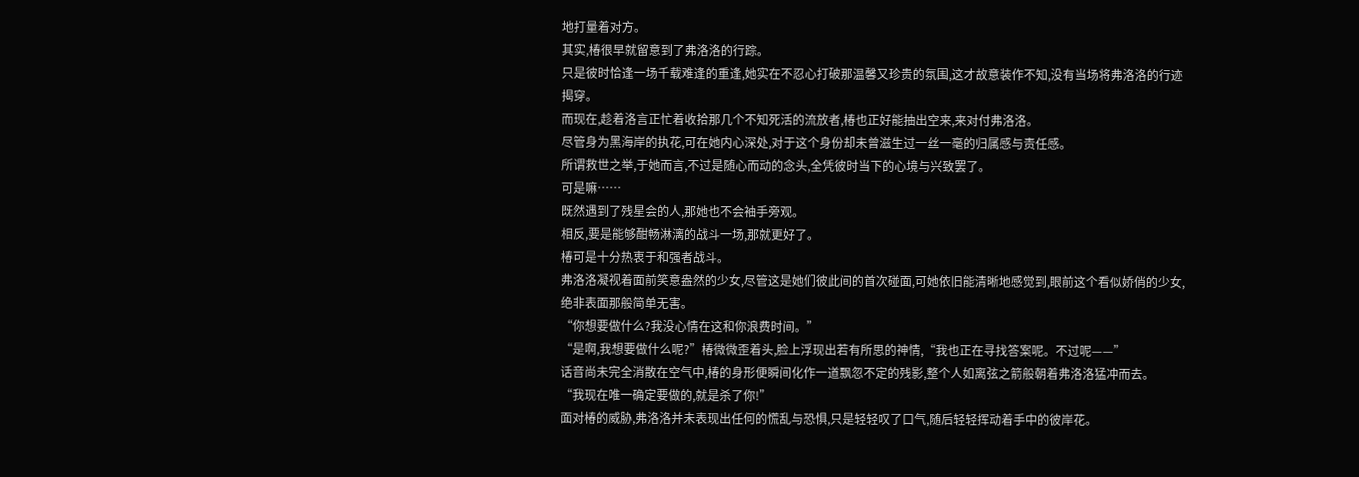地打量着对方。
其实,椿很早就留意到了弗洛洛的行踪。
只是彼时恰逢一场千载难逢的重逢,她实在不忍心打破那温馨又珍贵的氛围,这才故意装作不知,没有当场将弗洛洛的行迹揭穿。
而现在,趁着洛言正忙着收拾那几个不知死活的流放者,椿也正好能抽出空来,来对付弗洛洛。
尽管身为黑海岸的执花,可在她内心深处,对于这个身份却未曾滋生过一丝一毫的归属感与责任感。
所谓救世之举,于她而言,不过是随心而动的念头,全凭彼时当下的心境与兴致罢了。
可是嘛……
既然遇到了残星会的人,那她也不会袖手旁观。
相反,要是能够酣畅淋漓的战斗一场,那就更好了。
椿可是十分热衷于和强者战斗。
弗洛洛凝视着面前笑意盎然的少女,尽管这是她们彼此间的首次碰面,可她依旧能清晰地感觉到,眼前这个看似娇俏的少女,绝非表面那般简单无害。
“你想要做什么?我没心情在这和你浪费时间。”
“是啊,我想要做什么呢?”椿微微歪着头,脸上浮现出若有所思的神情,“我也正在寻找答案呢。不过呢——”
话音尚未完全消散在空气中,椿的身形便瞬间化作一道飘忽不定的残影,整个人如离弦之箭般朝着弗洛洛猛冲而去。
“我现在唯一确定要做的,就是杀了你!”
面对椿的威胁,弗洛洛并未表现出任何的慌乱与恐惧,只是轻轻叹了口气,随后轻轻挥动着手中的彼岸花。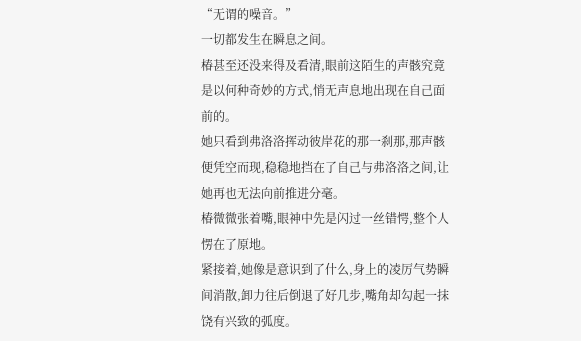“无谓的噪音。”
一切都发生在瞬息之间。
椿甚至还没来得及看清,眼前这陌生的声骸究竟是以何种奇妙的方式,悄无声息地出现在自己面前的。
她只看到弗洛洛挥动彼岸花的那一刹那,那声骸便凭空而现,稳稳地挡在了自己与弗洛洛之间,让她再也无法向前推进分毫。
椿微微张着嘴,眼神中先是闪过一丝错愕,整个人愣在了原地。
紧接着,她像是意识到了什么,身上的凌厉气势瞬间消散,卸力往后倒退了好几步,嘴角却勾起一抹饶有兴致的弧度。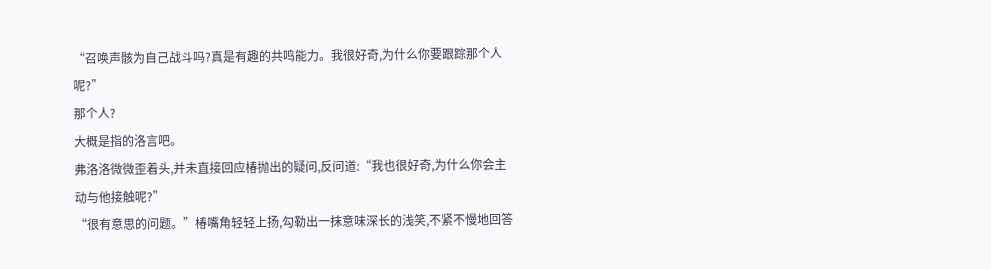“召唤声骸为自己战斗吗?真是有趣的共鸣能力。我很好奇,为什么你要跟踪那个人呢?”
那个人?
大概是指的洛言吧。
弗洛洛微微歪着头,并未直接回应椿抛出的疑问,反问道:“我也很好奇,为什么你会主动与他接触呢?”
“很有意思的问题。”椿嘴角轻轻上扬,勾勒出一抹意味深长的浅笑,不紧不慢地回答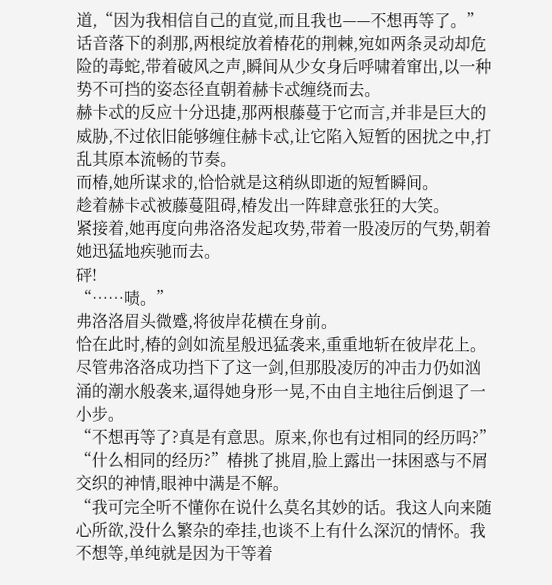道,“因为我相信自己的直觉,而且我也——不想再等了。”
话音落下的刹那,两根绽放着椿花的荆棘,宛如两条灵动却危险的毒蛇,带着破风之声,瞬间从少女身后呼啸着窜出,以一种势不可挡的姿态径直朝着赫卡忒缠绕而去。
赫卡忒的反应十分迅捷,那两根藤蔓于它而言,并非是巨大的威胁,不过依旧能够缠住赫卡忒,让它陷入短暂的困扰之中,打乱其原本流畅的节奏。
而椿,她所谋求的,恰恰就是这稍纵即逝的短暂瞬间。
趁着赫卡忒被藤蔓阻碍,椿发出一阵肆意张狂的大笑。
紧接着,她再度向弗洛洛发起攻势,带着一股凌厉的气势,朝着她迅猛地疾驰而去。
砰!
“……啧。”
弗洛洛眉头微蹙,将彼岸花横在身前。
恰在此时,椿的剑如流星般迅猛袭来,重重地斩在彼岸花上。
尽管弗洛洛成功挡下了这一剑,但那股凌厉的冲击力仍如汹涌的潮水般袭来,逼得她身形一晃,不由自主地往后倒退了一小步。
“不想再等了?真是有意思。原来,你也有过相同的经历吗?”
“什么相同的经历?”椿挑了挑眉,脸上露出一抹困惑与不屑交织的神情,眼神中满是不解。
“我可完全听不懂你在说什么莫名其妙的话。我这人向来随心所欲,没什么繁杂的牵挂,也谈不上有什么深沉的情怀。我不想等,单纯就是因为干等着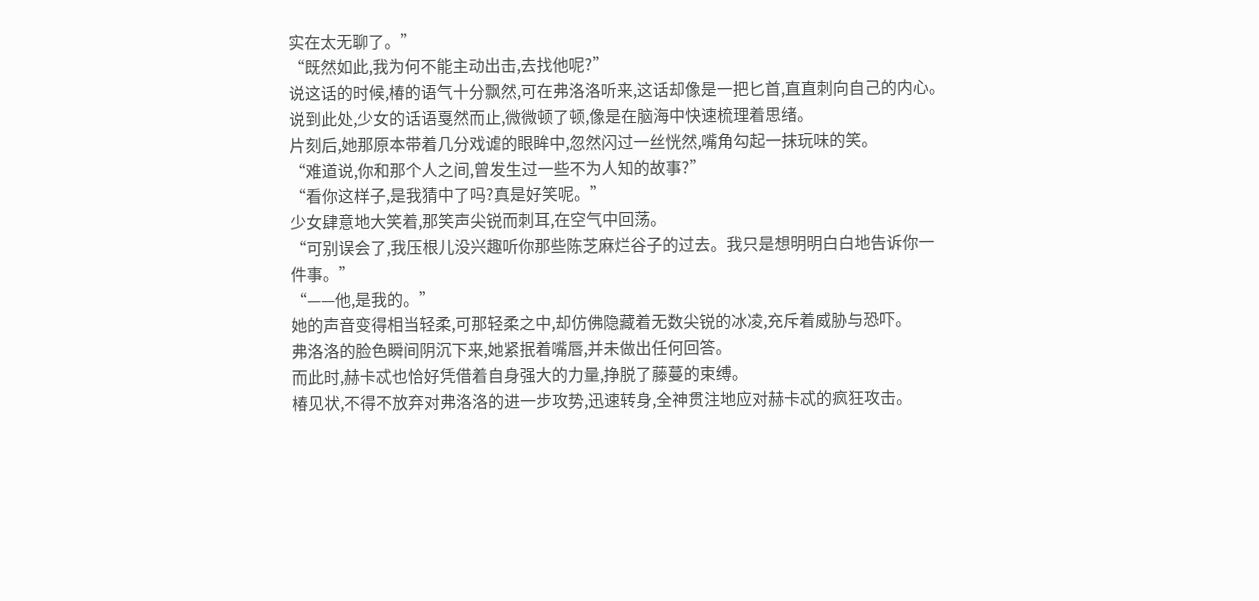实在太无聊了。”
“既然如此,我为何不能主动出击,去找他呢?”
说这话的时候,椿的语气十分飘然,可在弗洛洛听来,这话却像是一把匕首,直直刺向自己的内心。
说到此处,少女的话语戛然而止,微微顿了顿,像是在脑海中快速梳理着思绪。
片刻后,她那原本带着几分戏谑的眼眸中,忽然闪过一丝恍然,嘴角勾起一抹玩味的笑。
“难道说,你和那个人之间,曾发生过一些不为人知的故事?”
“看你这样子,是我猜中了吗?真是好笑呢。”
少女肆意地大笑着,那笑声尖锐而刺耳,在空气中回荡。
“可别误会了,我压根儿没兴趣听你那些陈芝麻烂谷子的过去。我只是想明明白白地告诉你一件事。”
“——他,是我的。”
她的声音变得相当轻柔,可那轻柔之中,却仿佛隐藏着无数尖锐的冰凌,充斥着威胁与恐吓。
弗洛洛的脸色瞬间阴沉下来,她紧抿着嘴唇,并未做出任何回答。
而此时,赫卡忒也恰好凭借着自身强大的力量,挣脱了藤蔓的束缚。
椿见状,不得不放弃对弗洛洛的进一步攻势,迅速转身,全神贯注地应对赫卡忒的疯狂攻击。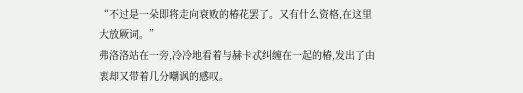“不过是一朵即将走向衰败的椿花罢了。又有什么资格,在这里大放厥词。”
弗洛洛站在一旁,冷冷地看着与赫卡忒纠缠在一起的椿,发出了由衷却又带着几分嘲讽的感叹。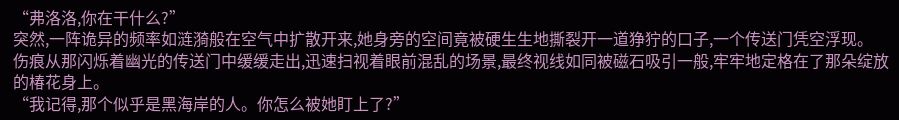“弗洛洛,你在干什么?”
突然,一阵诡异的频率如涟漪般在空气中扩散开来,她身旁的空间竟被硬生生地撕裂开一道狰狞的口子,一个传送门凭空浮现。
伤痕从那闪烁着幽光的传送门中缓缓走出,迅速扫视着眼前混乱的场景,最终视线如同被磁石吸引一般,牢牢地定格在了那朵绽放的椿花身上。
“我记得,那个似乎是黑海岸的人。你怎么被她盯上了?”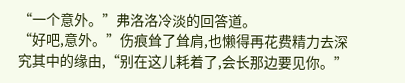“一个意外。”弗洛洛冷淡的回答道。
“好吧,意外。”伤痕耸了耸肩,也懒得再花费精力去深究其中的缘由,“别在这儿耗着了,会长那边要见你。”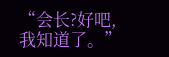“会长?好吧,我知道了。”